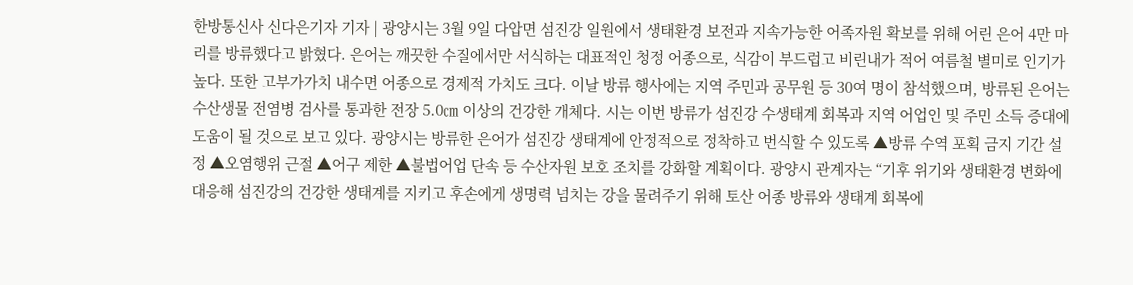한방통신사 신다은기자 기자 | 광양시는 3월 9일 다압면 섬진강 일원에서 생태환경 보전과 지속가능한 어족자원 확보를 위해 어린 은어 4만 마리를 방류했다고 밝혔다. 은어는 깨끗한 수질에서만 서식하는 대표적인 청정 어종으로, 식감이 부드럽고 비린내가 적어 여름철 별미로 인기가 높다. 또한 고부가가치 내수면 어종으로 경제적 가치도 크다. 이날 방류 행사에는 지역 주민과 공무원 등 30여 명이 참석했으며, 방류된 은어는 수산생물 전염병 검사를 통과한 전장 5.0㎝ 이상의 건강한 개체다. 시는 이번 방류가 섬진강 수생태계 회복과 지역 어업인 및 주민 소득 증대에 도움이 될 것으로 보고 있다. 광양시는 방류한 은어가 섬진강 생태계에 안정적으로 정착하고 번식할 수 있도록 ▲방류 수역 포획 금지 기간 설정 ▲오염행위 근절 ▲어구 제한 ▲불법어업 단속 등 수산자원 보호 조치를 강화할 계획이다. 광양시 관계자는 “기후 위기와 생태환경 변화에 대응해 섬진강의 건강한 생태계를 지키고 후손에게 생명력 넘치는 강을 물려주기 위해 토산 어종 방류와 생태계 회복에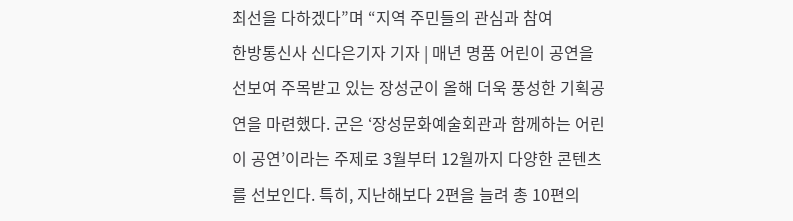최선을 다하겠다”며 “지역 주민들의 관심과 참여
한방통신사 신다은기자 기자 | 매년 명품 어린이 공연을 선보여 주목받고 있는 장성군이 올해 더욱 풍성한 기획공연을 마련했다. 군은 ‘장성문화예술회관과 함께하는 어린이 공연’이라는 주제로 3월부터 12월까지 다양한 콘텐츠를 선보인다. 특히, 지난해보다 2편을 늘려 총 10편의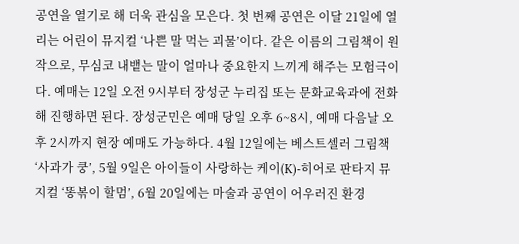공연을 열기로 해 더욱 관심을 모은다. 첫 번째 공연은 이달 21일에 열리는 어린이 뮤지컬 ‘나쁜 말 먹는 괴물’이다. 같은 이름의 그림책이 원작으로, 무심코 내뱉는 말이 얼마나 중요한지 느끼게 해주는 모험극이다. 예매는 12일 오전 9시부터 장성군 누리집 또는 문화교육과에 전화해 진행하면 된다. 장성군민은 예매 당일 오후 6~8시, 예매 다음날 오후 2시까지 현장 예매도 가능하다. 4월 12일에는 베스트셀러 그림책 ‘사과가 쿵’, 5월 9일은 아이들이 사랑하는 케이(K)-히어로 판타지 뮤지컬 ‘똥볶이 할멈’, 6월 20일에는 마술과 공연이 어우러진 환경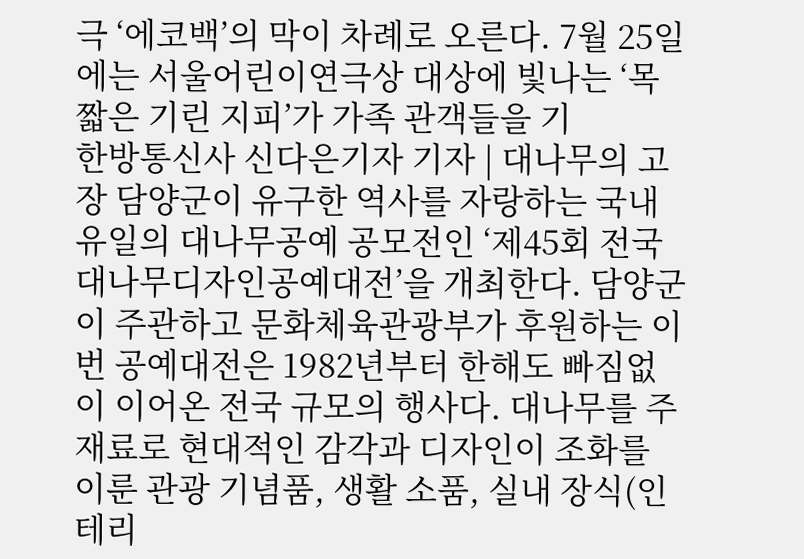극 ‘에코백’의 막이 차례로 오른다. 7월 25일에는 서울어린이연극상 대상에 빛나는 ‘목 짧은 기린 지피’가 가족 관객들을 기
한방통신사 신다은기자 기자 | 대나무의 고장 담양군이 유구한 역사를 자랑하는 국내 유일의 대나무공예 공모전인 ‘제45회 전국대나무디자인공예대전’을 개최한다. 담양군이 주관하고 문화체육관광부가 후원하는 이번 공예대전은 1982년부터 한해도 빠짐없이 이어온 전국 규모의 행사다. 대나무를 주재료로 현대적인 감각과 디자인이 조화를 이룬 관광 기념품, 생활 소품, 실내 장식(인테리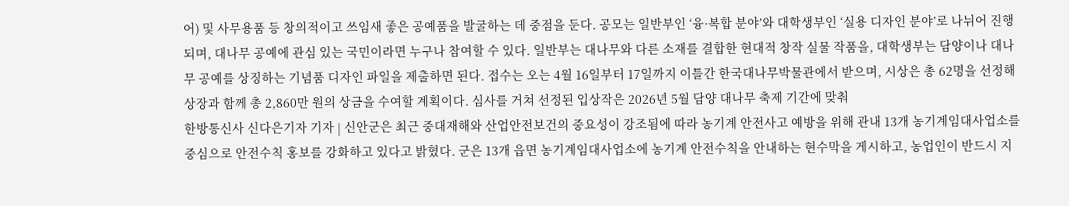어) 및 사무용품 등 창의적이고 쓰임새 좋은 공예품을 발굴하는 데 중점을 둔다. 공모는 일반부인 ‘융·복합 분야’와 대학생부인 ‘실용 디자인 분야’로 나뉘어 진행되며, 대나무 공예에 관심 있는 국민이라면 누구나 참여할 수 있다. 일반부는 대나무와 다른 소재를 결합한 현대적 창작 실물 작품을, 대학생부는 담양이나 대나무 공예를 상징하는 기념품 디자인 파일을 제출하면 된다. 접수는 오는 4월 16일부터 17일까지 이틀간 한국대나무박물관에서 받으며, 시상은 총 62명을 선정해 상장과 함께 총 2,860만 원의 상금을 수여할 계획이다. 심사를 거쳐 선정된 입상작은 2026년 5월 담양 대나무 축제 기간에 맞춰
한방통신사 신다은기자 기자 | 신안군은 최근 중대재해와 산업안전보건의 중요성이 강조됨에 따라 농기계 안전사고 예방을 위해 관내 13개 농기계임대사업소를 중심으로 안전수칙 홍보를 강화하고 있다고 밝혔다. 군은 13개 읍면 농기계임대사업소에 농기계 안전수칙을 안내하는 현수막을 게시하고, 농업인이 반드시 지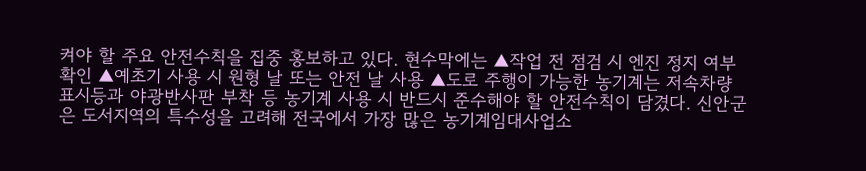켜야 할 주요 안전수칙을 집중 홍보하고 있다. 현수막에는 ▲작업 전 점검 시 엔진 정지 여부 확인 ▲예초기 사용 시 원형 날 또는 안전 날 사용 ▲도로 주행이 가능한 농기계는 저속차량 표시등과 야광반사판 부착 등 농기계 사용 시 반드시 준수해야 할 안전수칙이 담겼다. 신안군은 도서지역의 특수성을 고려해 전국에서 가장 많은 농기계임대사업소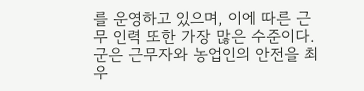를 운영하고 있으며, 이에 따른 근무 인력 또한 가장 많은 수준이다. 군은 근무자와 농업인의 안전을 최우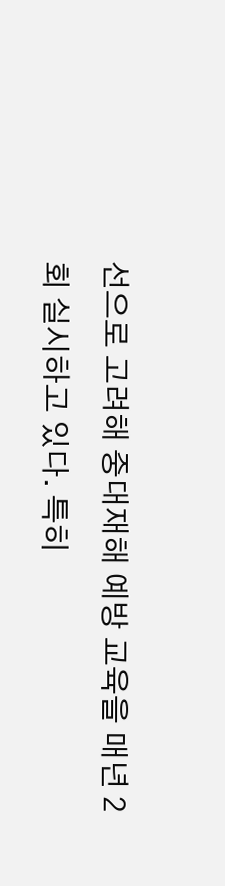선으로 고려해 중대재해 예방 교육을 매년 2회 실시하고 있다. 특히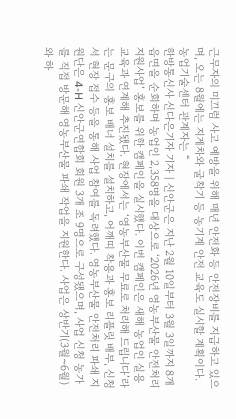근무자의 미끄럼 사고 예방을 위해 매년 안전화 등 안전장비를 지급하고 있으며, 오는 8월에는 지게차와 굴착기 등 농기계 안전 교육도 실시할 계획이다. 농업기술센터 관계자는 “
한방통신사 신다은기자 기자 | 신안군은 지난 2월 10일부터 3월 3일까지 8개 읍면을 순회하며 농업인 2,358명을 대상으로 ‘2026년 영농부산물 안전처리 지원사업’ 홍보를 위한 캠페인을 실시했다. 이번 캠페인은 새해 농업인 실용교육과 연계해 추진됐다. 현장에서는 ‘영농부산물 무료로 처리해 드립니다’라는 문구의 홍보 배너 설치를 설치하고, 어깨띠 착용과 홍보 리플릿 배부, 신청서 현장 접수 등을 통해 사업 참여를 독려했다. 영농부산물 안전처리 파쇄 지원단은 4-H 신안군연합회 회원 3개 조 9명으로 구성됐으며, 사업 신청 농가를 직접 방문해 영농부산물 파쇄 작업을 지원한다. 사업은 상반기(3월~6월)와 하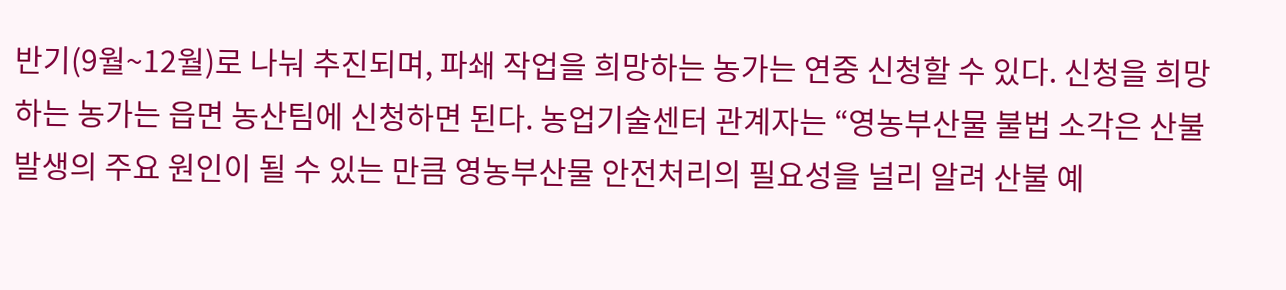반기(9월~12월)로 나눠 추진되며, 파쇄 작업을 희망하는 농가는 연중 신청할 수 있다. 신청을 희망하는 농가는 읍면 농산팀에 신청하면 된다. 농업기술센터 관계자는 “영농부산물 불법 소각은 산불 발생의 주요 원인이 될 수 있는 만큼 영농부산물 안전처리의 필요성을 널리 알려 산불 예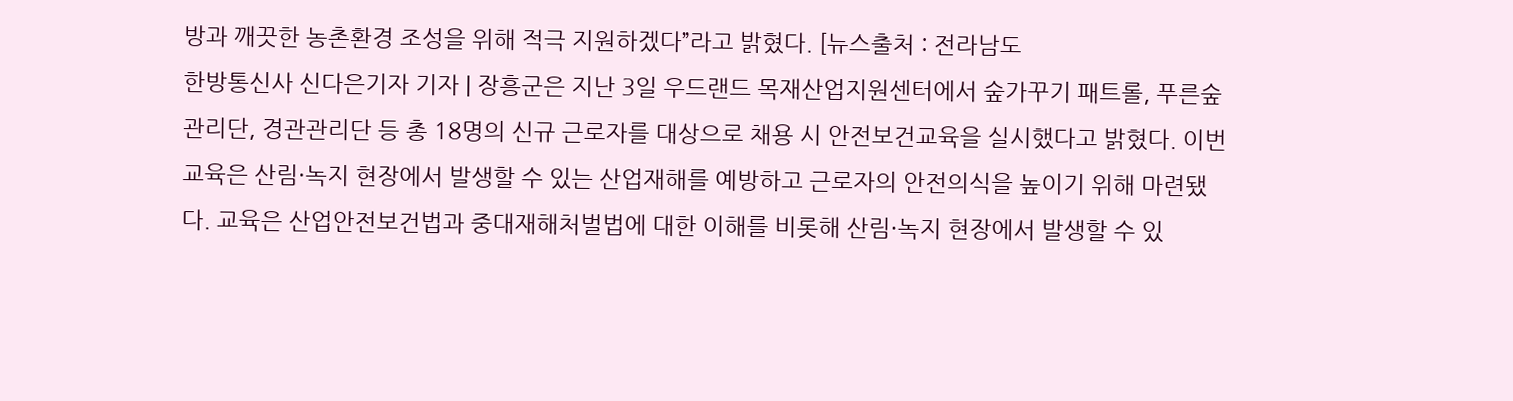방과 깨끗한 농촌환경 조성을 위해 적극 지원하겠다”라고 밝혔다. [뉴스출처 : 전라남도
한방통신사 신다은기자 기자 | 장흥군은 지난 3일 우드랜드 목재산업지원센터에서 숲가꾸기 패트롤, 푸른숲 관리단, 경관관리단 등 총 18명의 신규 근로자를 대상으로 채용 시 안전보건교육을 실시했다고 밝혔다. 이번 교육은 산림·녹지 현장에서 발생할 수 있는 산업재해를 예방하고 근로자의 안전의식을 높이기 위해 마련됐다. 교육은 산업안전보건법과 중대재해처벌법에 대한 이해를 비롯해 산림·녹지 현장에서 발생할 수 있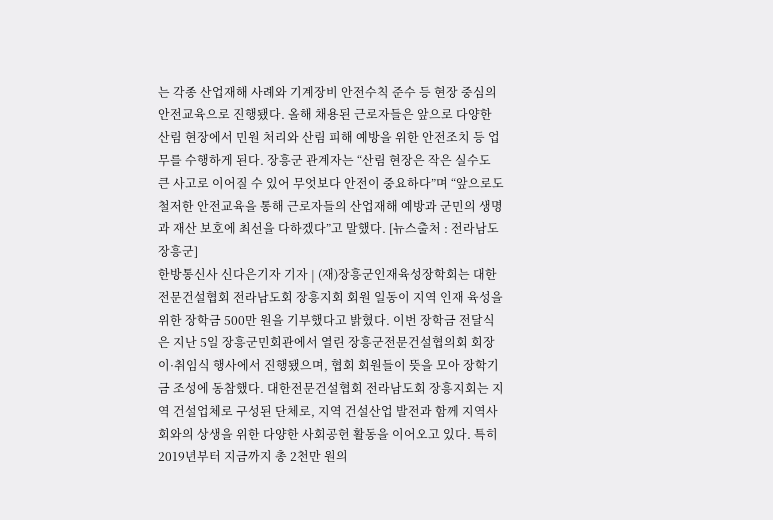는 각종 산업재해 사례와 기계장비 안전수칙 준수 등 현장 중심의 안전교육으로 진행됐다. 올해 채용된 근로자들은 앞으로 다양한 산림 현장에서 민원 처리와 산림 피해 예방을 위한 안전조치 등 업무를 수행하게 된다. 장흥군 관계자는 “산림 현장은 작은 실수도 큰 사고로 이어질 수 있어 무엇보다 안전이 중요하다”며 “앞으로도 철저한 안전교육을 통해 근로자들의 산업재해 예방과 군민의 생명과 재산 보호에 최선을 다하겠다”고 말했다. [뉴스출처 : 전라남도 장흥군]
한방통신사 신다은기자 기자 | (재)장흥군인재육성장학회는 대한전문건설협회 전라남도회 장흥지회 회원 일동이 지역 인재 육성을 위한 장학금 500만 원을 기부했다고 밝혔다. 이번 장학금 전달식은 지난 5일 장흥군민회관에서 열린 장흥군전문건설협의회 회장 이·취임식 행사에서 진행됐으며, 협회 회원들이 뜻을 모아 장학기금 조성에 동참했다. 대한전문건설협회 전라남도회 장흥지회는 지역 건설업체로 구성된 단체로, 지역 건설산업 발전과 함께 지역사회와의 상생을 위한 다양한 사회공헌 활동을 이어오고 있다. 특히 2019년부터 지금까지 총 2천만 원의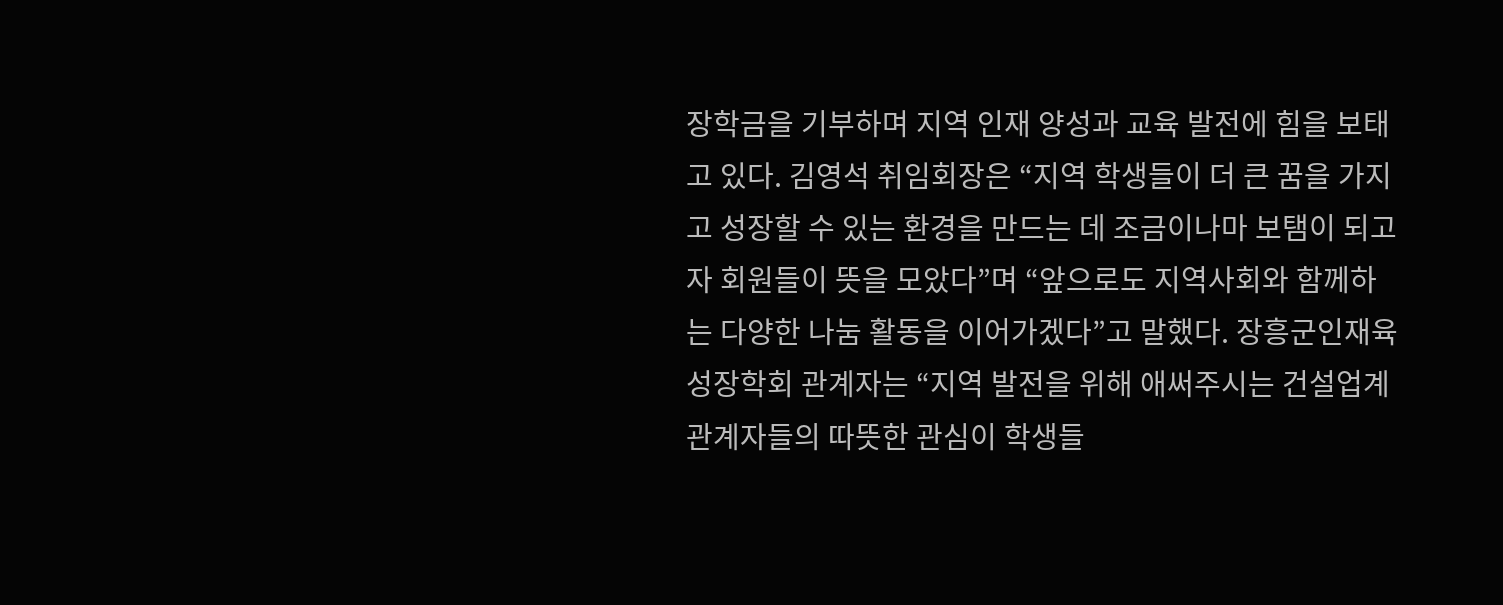장학금을 기부하며 지역 인재 양성과 교육 발전에 힘을 보태고 있다. 김영석 취임회장은 “지역 학생들이 더 큰 꿈을 가지고 성장할 수 있는 환경을 만드는 데 조금이나마 보탬이 되고자 회원들이 뜻을 모았다”며 “앞으로도 지역사회와 함께하는 다양한 나눔 활동을 이어가겠다”고 말했다. 장흥군인재육성장학회 관계자는 “지역 발전을 위해 애써주시는 건설업계 관계자들의 따뜻한 관심이 학생들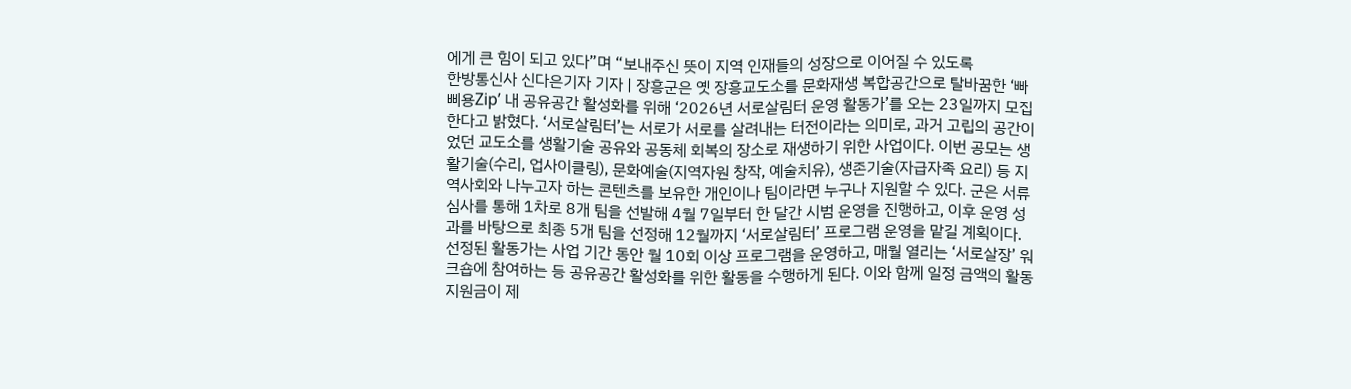에게 큰 힘이 되고 있다”며 “보내주신 뜻이 지역 인재들의 성장으로 이어질 수 있도록
한방통신사 신다은기자 기자 | 장흥군은 옛 장흥교도소를 문화재생 복합공간으로 탈바꿈한 ‘빠삐용Zip’ 내 공유공간 활성화를 위해 ‘2026년 서로살림터 운영 활동가’를 오는 23일까지 모집한다고 밝혔다. ‘서로살림터’는 서로가 서로를 살려내는 터전이라는 의미로, 과거 고립의 공간이었던 교도소를 생활기술 공유와 공동체 회복의 장소로 재생하기 위한 사업이다. 이번 공모는 생활기술(수리, 업사이클링), 문화예술(지역자원 창작, 예술치유), 생존기술(자급자족 요리) 등 지역사회와 나누고자 하는 콘텐츠를 보유한 개인이나 팀이라면 누구나 지원할 수 있다. 군은 서류 심사를 통해 1차로 8개 팀을 선발해 4월 7일부터 한 달간 시범 운영을 진행하고, 이후 운영 성과를 바탕으로 최종 5개 팀을 선정해 12월까지 ‘서로살림터’ 프로그램 운영을 맡길 계획이다. 선정된 활동가는 사업 기간 동안 월 10회 이상 프로그램을 운영하고, 매월 열리는 ‘서로살장’ 워크숍에 참여하는 등 공유공간 활성화를 위한 활동을 수행하게 된다. 이와 함께 일정 금액의 활동 지원금이 제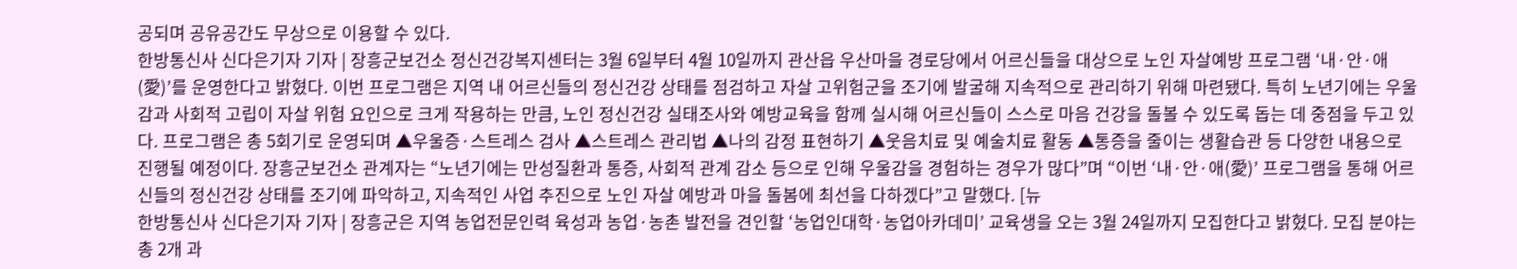공되며 공유공간도 무상으로 이용할 수 있다.
한방통신사 신다은기자 기자 | 장흥군보건소 정신건강복지센터는 3월 6일부터 4월 10일까지 관산읍 우산마을 경로당에서 어르신들을 대상으로 노인 자살예방 프로그램 ‘내·안·애(愛)’를 운영한다고 밝혔다. 이번 프로그램은 지역 내 어르신들의 정신건강 상태를 점검하고 자살 고위험군을 조기에 발굴해 지속적으로 관리하기 위해 마련됐다. 특히 노년기에는 우울감과 사회적 고립이 자살 위험 요인으로 크게 작용하는 만큼, 노인 정신건강 실태조사와 예방교육을 함께 실시해 어르신들이 스스로 마음 건강을 돌볼 수 있도록 돕는 데 중점을 두고 있다. 프로그램은 총 5회기로 운영되며 ▲우울증·스트레스 검사 ▲스트레스 관리법 ▲나의 감정 표현하기 ▲웃음치료 및 예술치료 활동 ▲통증을 줄이는 생활습관 등 다양한 내용으로 진행될 예정이다. 장흥군보건소 관계자는 “노년기에는 만성질환과 통증, 사회적 관계 감소 등으로 인해 우울감을 경험하는 경우가 많다”며 “이번 ‘내·안·애(愛)’ 프로그램을 통해 어르신들의 정신건강 상태를 조기에 파악하고, 지속적인 사업 추진으로 노인 자살 예방과 마을 돌봄에 최선을 다하겠다”고 말했다. [뉴
한방통신사 신다은기자 기자 | 장흥군은 지역 농업전문인력 육성과 농업·농촌 발전을 견인할 ‘농업인대학·농업아카데미’ 교육생을 오는 3월 24일까지 모집한다고 밝혔다. 모집 분야는 총 2개 과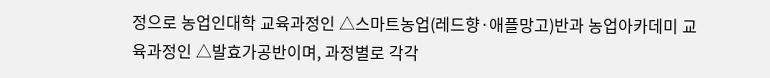정으로 농업인대학 교육과정인 △스마트농업(레드향·애플망고)반과 농업아카데미 교육과정인 △발효가공반이며, 과정별로 각각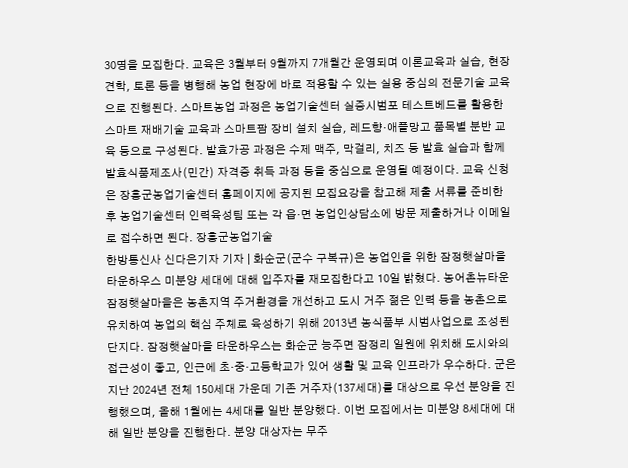30명을 모집한다. 교육은 3월부터 9월까지 7개월간 운영되며 이론교육과 실습, 현장견학, 토론 등을 병행해 농업 현장에 바로 적용할 수 있는 실용 중심의 전문기술 교육으로 진행된다. 스마트농업 과정은 농업기술센터 실증시범포 테스트베드를 활용한 스마트 재배기술 교육과 스마트팜 장비 설치 실습, 레드향·애플망고 품목별 분반 교육 등으로 구성된다. 발효가공 과정은 수제 맥주, 막걸리, 치즈 등 발효 실습과 함께 발효식품제조사(민간) 자격증 취득 과정 등을 중심으로 운영될 예정이다. 교육 신청은 장흥군농업기술센터 홈페이지에 공지된 모집요강을 참고해 제출 서류를 준비한 후 농업기술센터 인력육성팀 또는 각 읍·면 농업인상담소에 방문 제출하거나 이메일로 접수하면 된다. 장흥군농업기술
한방통신사 신다은기자 기자 | 화순군(군수 구복규)은 농업인을 위한 잠정햇살마을 타운하우스 미분양 세대에 대해 입주자를 재모집한다고 10일 밝혔다. 농어촌뉴타운 잠정햇살마을은 농촌지역 주거환경을 개선하고 도시 거주 젊은 인력 등을 농촌으로 유치하여 농업의 핵심 주체로 육성하기 위해 2013년 농식품부 시범사업으로 조성된 단지다. 잠정햇살마을 타운하우스는 화순군 능주면 잠정리 일원에 위치해 도시와의 접근성이 좋고, 인근에 초·중·고등학교가 있어 생활 및 교육 인프라가 우수하다. 군은 지난 2024년 전체 150세대 가운데 기존 거주자(137세대)를 대상으로 우선 분양을 진행했으며, 올해 1월에는 4세대를 일반 분양했다. 이번 모집에서는 미분양 8세대에 대해 일반 분양을 진행한다. 분양 대상자는 무주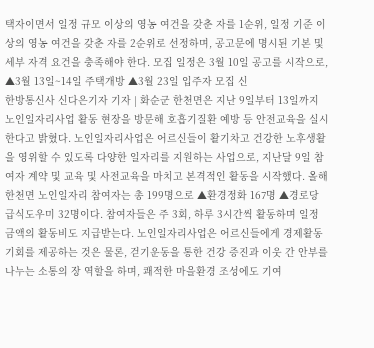택자이면서 일정 규모 이상의 영농 여건을 갖춘 자를 1순위, 일정 기준 이상의 영농 여건을 갖춘 자를 2순위로 선정하며, 공고문에 명시된 기본 및 세부 자격 요건을 충족해야 한다. 모집 일정은 3월 10일 공고를 시작으로, ▲3월 13일~14일 주택개방 ▲3월 23일 입주자 모집 신
한방통신사 신다은기자 기자 | 화순군 한천면은 지난 9일부터 13일까지 노인일자리사업 활동 현장을 방문해 호흡기질환 예방 등 안전교육을 실시한다고 밝혔다. 노인일자리사업은 어르신들이 활기차고 건강한 노후생활을 영위할 수 있도록 다양한 일자리를 지원하는 사업으로, 지난달 9일 참여자 계약 및 교육 및 사전교육을 마치고 본격적인 활동을 시작했다. 올해 한천면 노인일자리 참여자는 총 199명으로 ▲환경정화 167명 ▲경로당 급식도우미 32명이다. 참여자들은 주 3회, 하루 3시간씩 활동하며 일정 금액의 활동비도 지급받는다. 노인일자리사업은 어르신들에게 경제활동 기회를 제공하는 것은 물론, 걷기운동을 통한 건강 증진과 이웃 간 안부를 나누는 소통의 장 역할을 하며, 쾌적한 마을환경 조성에도 기여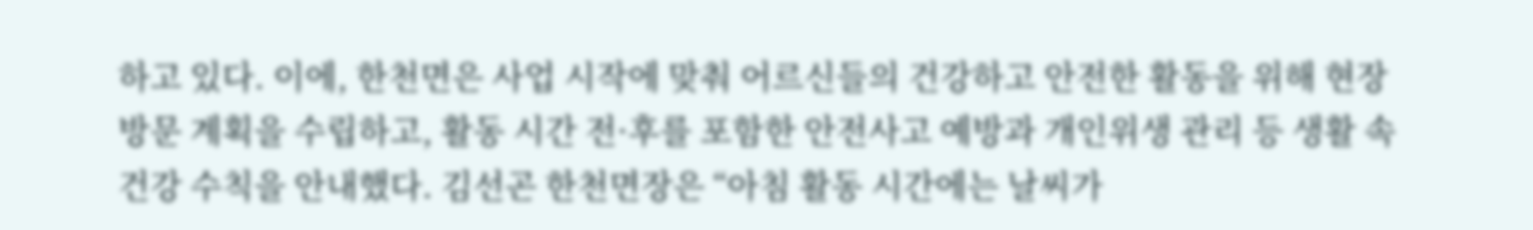하고 있다. 이에, 한천면은 사업 시작에 맞춰 어르신들의 건강하고 안전한 활동을 위해 현장 방문 계획을 수립하고, 활동 시간 전·후를 포함한 안전사고 예방과 개인위생 관리 등 생활 속 건강 수칙을 안내했다. 김선곤 한천면장은 “아침 활동 시간에는 날씨가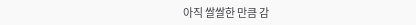아직 쌀쌀한 만큼 감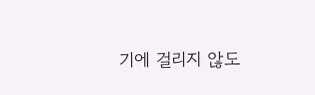기에 걸리지 않도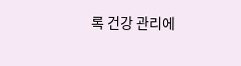록 건강 관리에